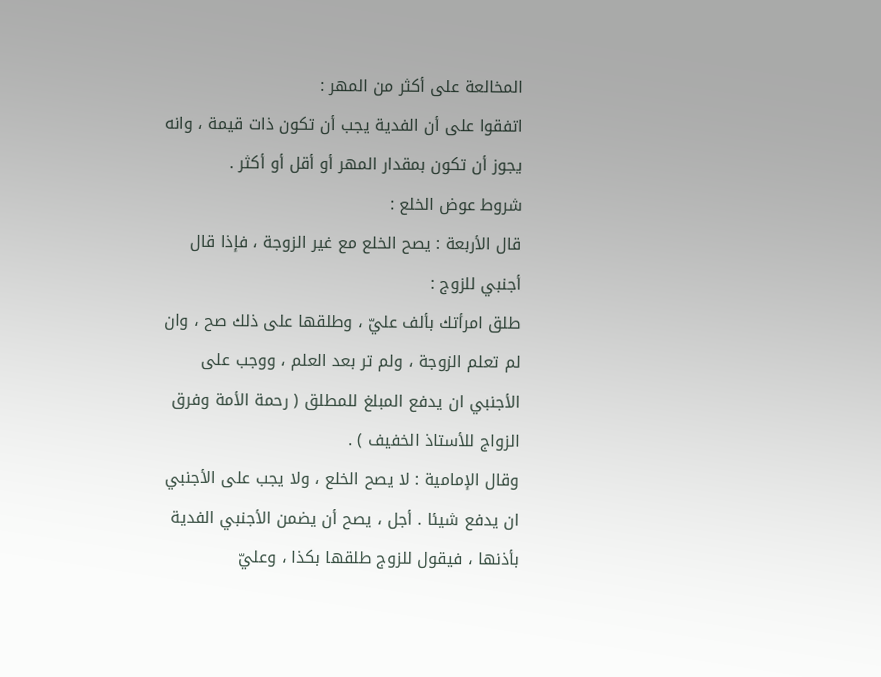المخالعة على أكثر من المهر :
اتفقوا على أن الفدية يجب أن تكون ذات قيمة ، وانه يجوز أن تكون بمقدار المهر أو أقل أو أكثر .
شروط عوض الخلع :
قال الأربعة : يصح الخلع مع غير الزوجة ، فإذا قال أجنبي للزوج :
طلق امرأتك بألف عليّ ، وطلقها على ذلك صح ، وان لم تعلم الزوجة ، ولم تر بعد العلم ، ووجب على الأجنبي ان يدفع المبلغ للمطلق ( رحمة الأمة وفرق الزواج للأستاذ الخفيف ) .
وقال الإمامية : لا يصح الخلع ، ولا يجب على الأجنبي ان يدفع شيئا . أجل ، يصح أن يضمن الأجنبي الفدية بأذنها ، فيقول للزوج طلقها بكذا ، وعليّ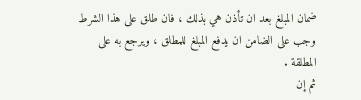ضمان المبلغ بعد ان تأذن هي بذلك ، فان طلق على هذا الشرط وجب على الضامن ان يدفع المبلغ للمطلق ، ويرجع به على المطلقة .
ثم إن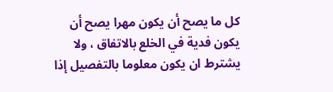كل ما يصح أن يكون مهرا يصح أن يكون فدية في الخلع بالاتفاق ، ولا يشترط ان يكون معلوما بالتفصيل إذا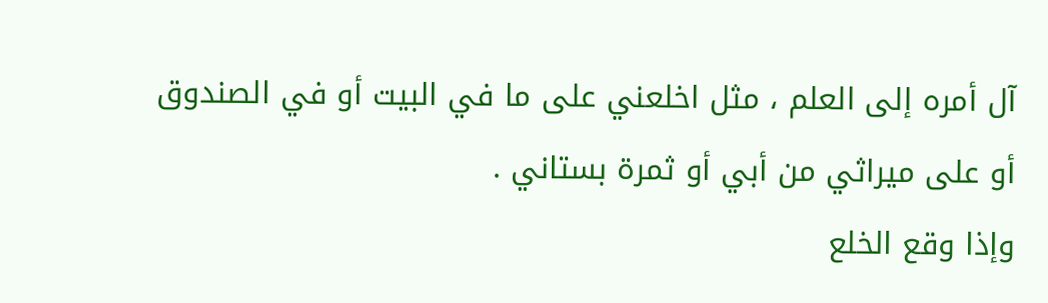آل أمره إلى العلم ، مثل اخلعني على ما في البيت أو في الصندوق أو على ميراثي من أبي أو ثمرة بستاني .
وإذا وقع الخلع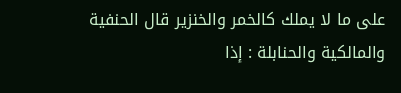على ما لا يملك كالخمر والخنزير قال الحنفية والمالكية والحنابلة : إذا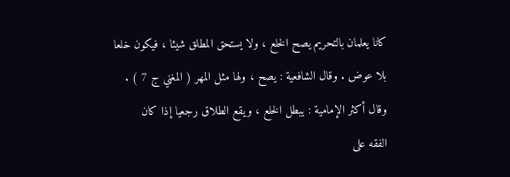كانا يعلمان بالتحريم يصح الخلع ، ولا يستحق المطلق شيئا ، فيكون خلعا بلا عوض . وقال الشافعية : يصح ، ولها مثل المهر ( المغني ج 7 ) .
وقال أكثر الإمامية : يبطل الخلع ، ويقع الطلاق رجعيا إذا كان
الفقه على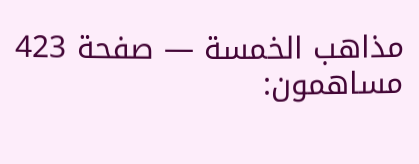مذاهب الخمسة — صفحة 423
مساهمون: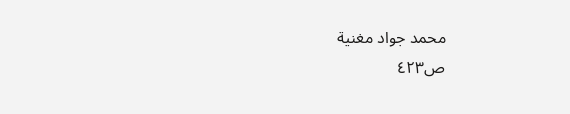محمد جواد مغنية
ص٤٢٣